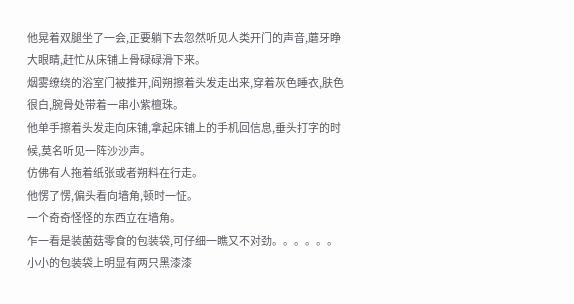他晃着双腿坐了一会,正要躺下去忽然听见人类开门的声音,蘑牙睁大眼睛,赶忙从床铺上骨碌碌滑下来。
烟雾缭绕的浴室门被推开,阎朔擦着头发走出来,穿着灰色睡衣,肤色很白,腕骨处带着一串小紫檀珠。
他单手擦着头发走向床铺,拿起床铺上的手机回信息,垂头打字的时候,莫名听见一阵沙沙声。
仿佛有人拖着纸张或者朔料在行走。
他愣了愣,偏头看向墙角,顿时一怔。
一个奇奇怪怪的东西立在墙角。
乍一看是装菌菇零食的包装袋,可仔细一瞧又不对劲。。。。。。
小小的包装袋上明显有两只黑漆漆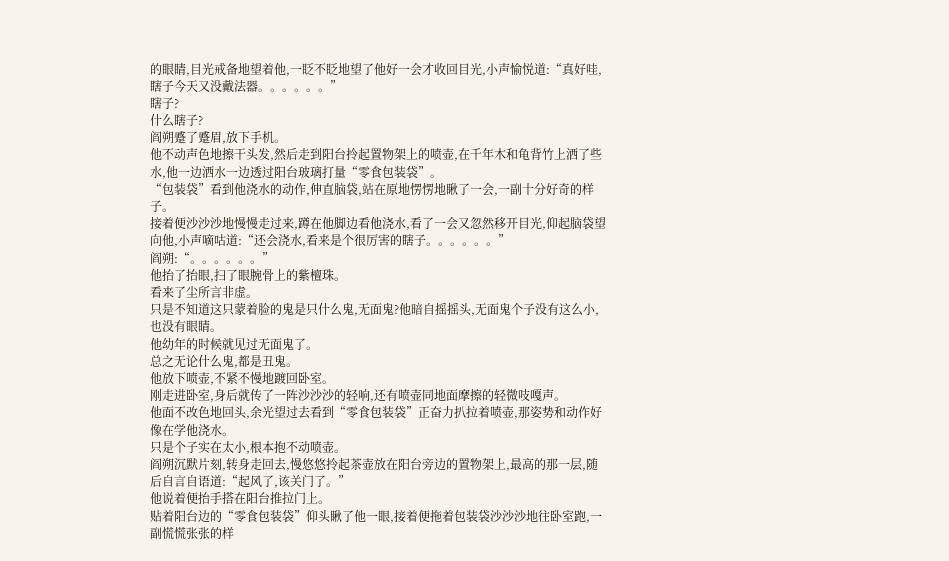的眼睛,目光戒备地望着他,一眨不眨地望了他好一会才收回目光,小声愉悦道:“真好哇,瞎子今天又没戴法器。。。。。。”
瞎子?
什么瞎子?
阎朔蹙了蹙眉,放下手机。
他不动声色地擦干头发,然后走到阳台拎起置物架上的喷壶,在千年木和龟背竹上洒了些水,他一边洒水一边透过阳台玻璃打量“零食包装袋”。
“包装袋”看到他浇水的动作,伸直脑袋,站在原地愣愣地瞅了一会,一副十分好奇的样子。
接着便沙沙沙地慢慢走过来,蹲在他脚边看他浇水,看了一会又忽然移开目光,仰起脑袋望向他,小声嘀咕道:“还会浇水,看来是个很厉害的瞎子。。。。。。”
阎朔:“。。。。。。”
他抬了抬眼,扫了眼腕骨上的紫檀珠。
看来了尘所言非虚。
只是不知道这只蒙着脸的鬼是只什么鬼,无面鬼?他暗自摇摇头,无面鬼个子没有这么小,也没有眼睛。
他幼年的时候就见过无面鬼了。
总之无论什么鬼,都是丑鬼。
他放下喷壶,不紧不慢地踱回卧室。
刚走进卧室,身后就传了一阵沙沙沙的轻响,还有喷壶同地面摩擦的轻微吱嘎声。
他面不改色地回头,余光望过去看到“零食包装袋”正奋力扒拉着喷壶,那姿势和动作好像在学他浇水。
只是个子实在太小,根本抱不动喷壶。
阎朔沉默片刻,转身走回去,慢悠悠拎起茶壶放在阳台旁边的置物架上,最高的那一层,随后自言自语道:“起风了,该关门了。”
他说着便抬手搭在阳台推拉门上。
贴着阳台边的“零食包装袋”仰头瞅了他一眼,接着便拖着包装袋沙沙沙地往卧室跑,一副慌慌张张的样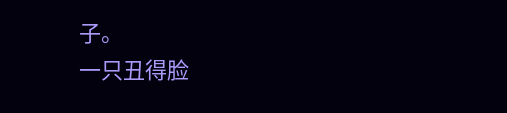子。
一只丑得脸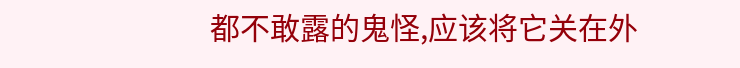都不敢露的鬼怪,应该将它关在外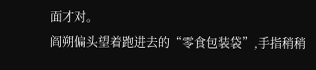面才对。
阎朔偏头望着跑进去的“零食包装袋”,手指稍稍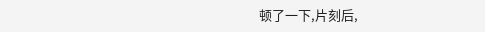顿了一下,片刻后,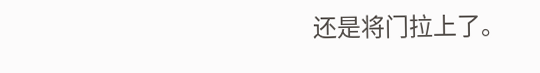还是将门拉上了。